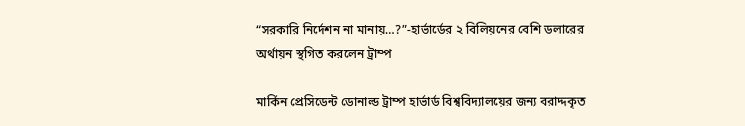“সরকারি নির্দেশন না মানায়…?”-হার্ভার্ডের ২ বিলিয়নের বেশি ডলারের অর্থায়ন স্থগিত করলেন ট্রাম্প

মার্কিন প্রেসিডেন্ট ডোনাল্ড ট্রাম্প হার্ভার্ড বিশ্ববিদ্যালয়ের জন্য বরাদ্দকৃত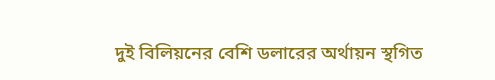দুই বিলিয়নের বেশি ডলারের অর্থায়ন স্থগিত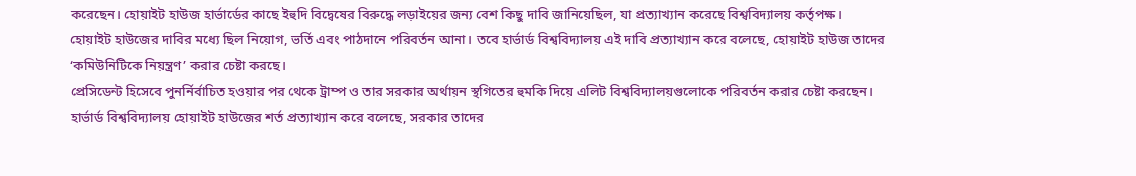করেছেন। হোয়াইট হাউজ হার্ভার্ডের কাছে ইহুদি বিদ্বেষের বিরুদ্ধে লড়াইয়ের জন্য বেশ কিছু দাবি জানিয়েছিল, যা প্রত্যাখ্যান করেছে বিশ্ববিদ্যালয় কর্তৃপক্ষ।
হোয়াইট হাউজের দাবির মধ্যে ছিল নিয়োগ, ভর্তি এবং পাঠদানে পরিবর্তন আনা। তবে হার্ভার্ড বিশ্ববিদ্যালয় এই দাবি প্রত্যাখ্যান করে বলেছে, হোয়াইট হাউজ তাদের ‘কমিউনিটিকে নিয়ন্ত্রণ’ করার চেষ্টা করছে।
প্রেসিডেন্ট হিসেবে পুনর্নির্বাচিত হওয়ার পর থেকে ট্রাম্প ও তার সরকার অর্থায়ন স্থগিতের হুমকি দিয়ে এলিট বিশ্ববিদ্যালয়গুলোকে পরিবর্তন করার চেষ্টা করছেন।
হার্ভার্ড বিশ্ববিদ্যালয় হোয়াইট হাউজের শর্ত প্রত্যাখ্যান করে বলেছে, সরকার তাদের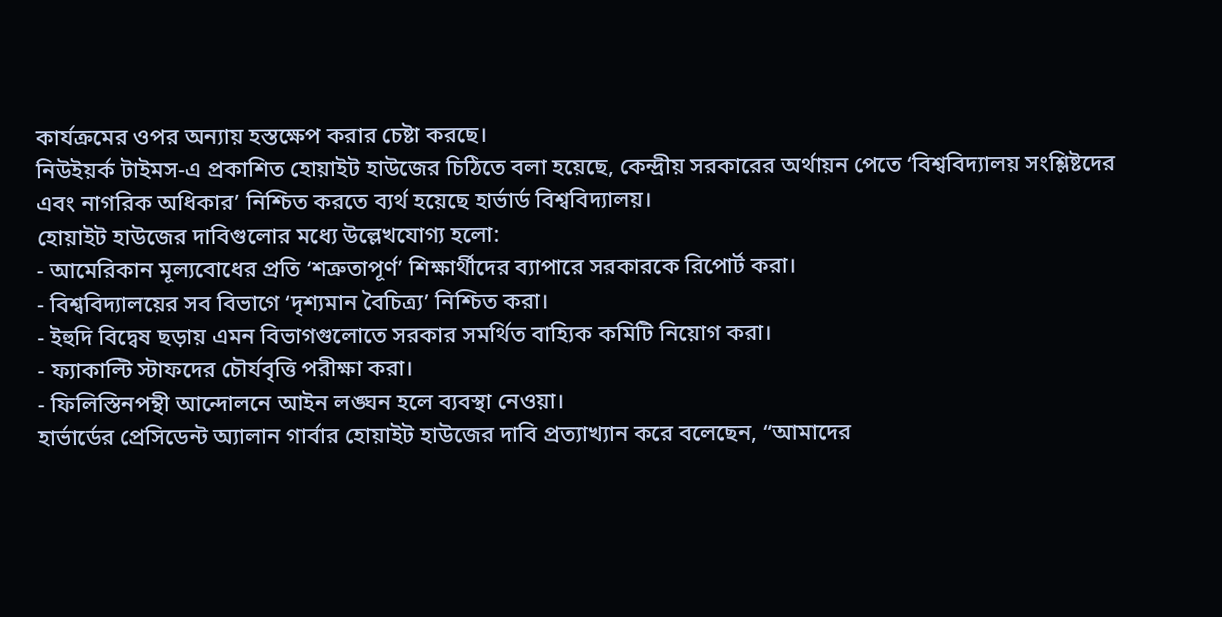কার্যক্রমের ওপর অন্যায় হস্তক্ষেপ করার চেষ্টা করছে।
নিউইয়র্ক টাইমস-এ প্রকাশিত হোয়াইট হাউজের চিঠিতে বলা হয়েছে, কেন্দ্রীয় সরকারের অর্থায়ন পেতে ‘বিশ্ববিদ্যালয় সংশ্লিষ্টদের এবং নাগরিক অধিকার’ নিশ্চিত করতে ব্যর্থ হয়েছে হার্ভার্ড বিশ্ববিদ্যালয়।
হোয়াইট হাউজের দাবিগুলোর মধ্যে উল্লেখযোগ্য হলো:
- আমেরিকান মূল্যবোধের প্রতি ‘শত্রুতাপূর্ণ’ শিক্ষার্থীদের ব্যাপারে সরকারকে রিপোর্ট করা।
- বিশ্ববিদ্যালয়ের সব বিভাগে ‘দৃশ্যমান বৈচিত্র্য’ নিশ্চিত করা।
- ইহুদি বিদ্বেষ ছড়ায় এমন বিভাগগুলোতে সরকার সমর্থিত বাহ্যিক কমিটি নিয়োগ করা।
- ফ্যাকাল্টি স্টাফদের চৌর্যবৃত্তি পরীক্ষা করা।
- ফিলিস্তিনপন্থী আন্দোলনে আইন লঙ্ঘন হলে ব্যবস্থা নেওয়া।
হার্ভার্ডের প্রেসিডেন্ট অ্যালান গার্বার হোয়াইট হাউজের দাবি প্রত্যাখ্যান করে বলেছেন, “আমাদের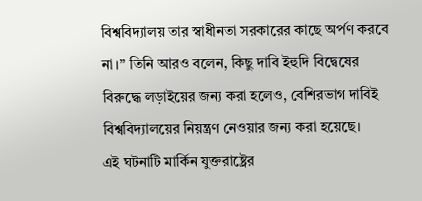বিশ্ববিদ্যালয় তার স্বাধীনতা সরকারের কাছে অর্পণ করবে না।” তিনি আরও বলেন, কিছু দাবি ইহুদি বিদ্বেষের বিরুদ্ধে লড়াইয়ের জন্য করা হলেও, বেশিরভাগ দাবিই বিশ্ববিদ্যালয়ের নিয়ন্ত্রণ নেওয়ার জন্য করা হয়েছে।
এই ঘটনাটি মার্কিন যুক্তরাষ্ট্রের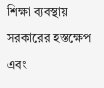শিক্ষা ব্যবস্থায় সরকারের হস্তক্ষেপ এবং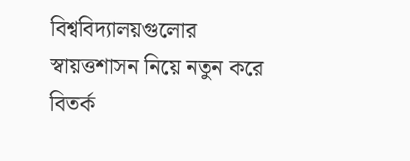বিশ্ববিদ্যালয়গুলোর স্বায়ত্তশাসন নিয়ে নতুন করে বিতর্ক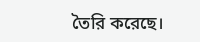তৈরি করেছে।